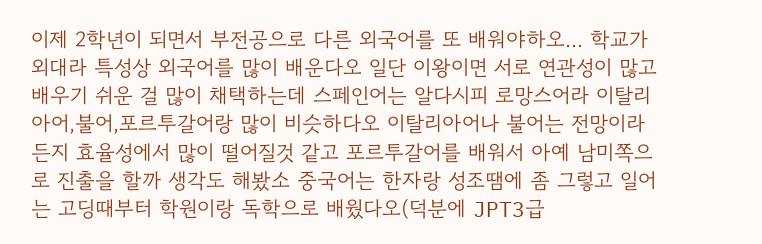이제 2학년이 되면서 부전공으로 다른 외국어를 또 배워야하오... 학교가 외대라 특성상 외국어를 많이 배운다오 일단 이왕이면 서로 연관성이 많고 배우기 쉬운 걸 많이 채택하는데 스페인어는 알다시피 로망스어라 이탈리아어,불어,포르투갈어랑 많이 비슷하다오 이탈리아어나 불어는 전망이라든지 효율성에서 많이 떨어질것 같고 포르투갈어를 배워서 아예 남미쪽으로 진출을 할까 생각도 해봤소 중국어는 한자랑 성조땜에 좀 그렇고 일어는 고딩때부터 학원이랑 독학으로 배웠다오(덕분에 JPT3급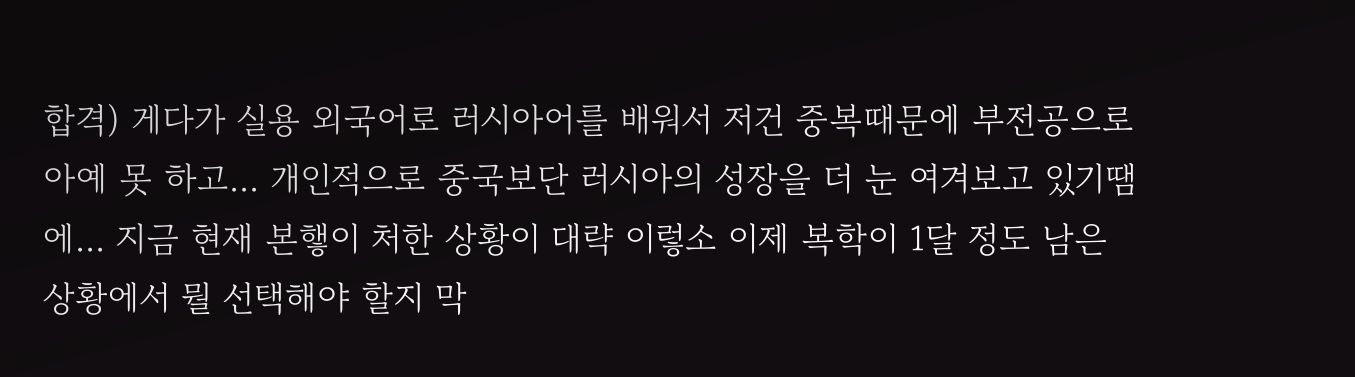합격) 게다가 실용 외국어로 러시아어를 배워서 저건 중복때문에 부전공으로 아예 못 하고... 개인적으로 중국보단 러시아의 성장을 더 눈 여겨보고 있기땜에... 지금 현재 본햏이 처한 상황이 대략 이렇소 이제 복학이 1달 정도 남은 상황에서 뭘 선택해야 할지 막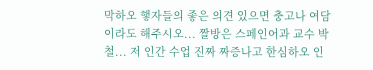막하오 햏자들의 좋은 의견 있으면 충고나 여담이라도 해주시오... 짤방은 스페인어과 교수 박철... 저 인간 수업 진짜 짜증나고 한심하오 인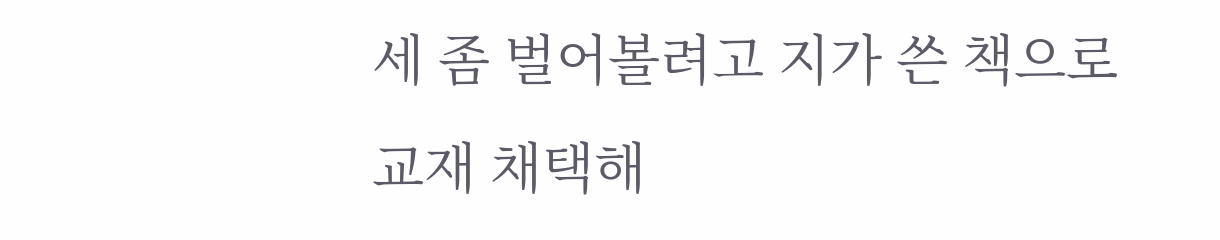세 좀 벌어볼려고 지가 쓴 책으로 교재 채택해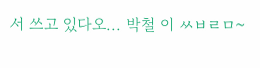서 쓰고 있다오... 박철 이 ㅆㅂㄹㅁ~